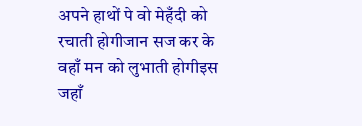अपने हाथों पे वो मेहँदी को रचाती होगीजान सज कर के वहाँ मन को लुभाती होगीइस जहाँ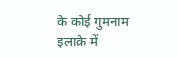के कोई गुमनाम इलाक़े में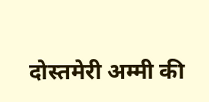दोस्तमेरी अम्मी की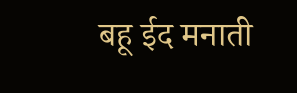बहू ईद मनाती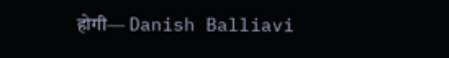होगी— Danish Balliavi